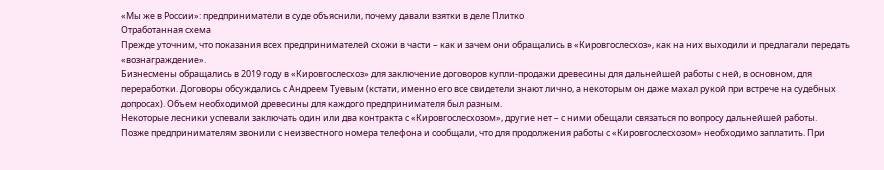«Мы же в России»: предприниматели в суде объяснили, почему давали взятки в деле Плитко
Отработанная схема
Прежде уточним, что показания всех предпринимателей схожи в части – как и зачем они обращались в «Кировгослесхоз», как на них выходили и предлагали передать «вознаграждение».
Бизнесмены обращались в 2019 году в «Кировгослесхоз» для заключение договоров купли-продажи древесины для дальнейшей работы с ней, в основном, для переработки. Договоры обсуждались с Андреем Туевым (кстати, именно его все свидетели знают лично, а некоторым он даже махал рукой при встрече на судебных допросах). Объем необходимой древесины для каждого предпринимателя был разным.
Некоторые лесники успевали заключать один или два контракта с «Кировгослесхозом», другие нет – с ними обещали связаться по вопросу дальнейшей работы.
Позже предпринимателям звонили с неизвестного номера телефона и сообщали, что для продолжения работы с «Кировгослесхозом» необходимо заплатить. При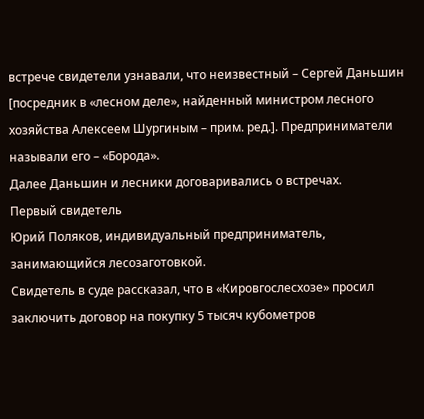встрече свидетели узнавали, что неизвестный – Сергей Даньшин [посредник в «лесном деле», найденный министром лесного хозяйства Алексеем Шургиным – прим. ред.]. Предприниматели называли его – «Борода».
Далее Даньшин и лесники договаривались о встречах.
Первый свидетель
Юрий Поляков, индивидуальный предприниматель, занимающийся лесозаготовкой.
Свидетель в суде рассказал, что в «Кировгослесхозе» просил заключить договор на покупку 5 тысяч кубометров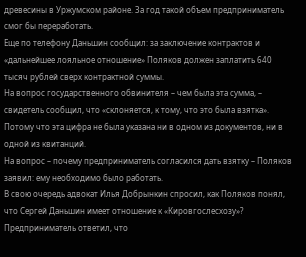древесины в Уржумском районе. За год такой объем предприниматель смог бы переработать.
Еще по телефону Даньшин сообщил: за заключение контрактов и «дальнейшее лояльное отношение» Поляков должен заплатить 640 тысяч рублей сверх контрактной суммы.
На вопрос государственного обвинителя – чем была эта сумма, – свидетель сообщил, что «склоняется, к тому, что это была взятка». Потому что эта цифра не была указана ни в одном из документов, ни в одной из квитанций.
На вопрос – почему предприниматель согласился дать взятку – Поляков заявил: ему необходимо было работать.
В свою очередь адвокат Илья Добрынкин спросил, как Поляков понял, что Сергей Даньшин имеет отношение к «Кировгослесхозу»?
Предприниматель ответил, что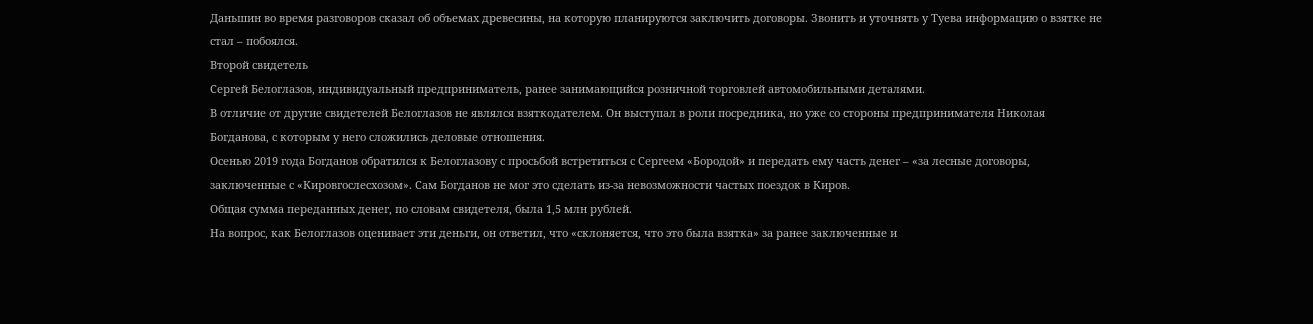Даньшин во время разговоров сказал об объемах древесины, на которую планируются заключить договоры. Звонить и уточнять у Туева информацию о взятке не стал – побоялся.
Второй свидетель
Сергей Белоглазов, индивидуальный предприниматель, ранее занимающийся розничной торговлей автомобильными деталями.
В отличие от другие свидетелей Белоглазов не являлся взяткодателем. Он выступал в роли посредника, но уже со стороны предпринимателя Николая Богданова, с которым у него сложились деловые отношения.
Осенью 2019 года Богданов обратился к Белоглазову с просьбой встретиться с Сергеем «Бородой» и передать ему часть денег – «за лесные договоры, заключенные с «Кировгослесхозом». Сам Богданов не мог это сделать из-за невозможности частых поездок в Киров.
Общая сумма переданных денег, по словам свидетеля, была 1,5 млн рублей.
На вопрос, как Белоглазов оценивает эти деньги, он ответил, что «склоняется, что это была взятка» за ранее заключенные и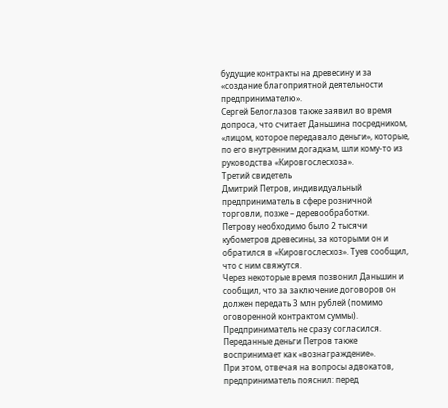будущие контракты на древесину и за «создание благоприятной деятельности предпринимателю».
Сергей Белоглазов также заявил во время допроса, что считает Даньшина посредником, «лицом, которое передавало деньги», которые, по его внутренним догадкам, шли кому-то из руководства «Кировгослесхоза».
Третий свидетель
Дмитрий Петров, индивидуальный предприниматель в сфере розничной торговли, позже – деревообработки.
Петрову необходимо было 2 тысячи кубометров древесины, за которыми он и обратился в «Кировгослесхоз». Туев сообщил, что с ним свяжутся.
Через некоторые время позвонил Даньшин и сообщил, что за заключение договоров он должен передать 3 млн рублей (помимо оговоренной контрактом суммы). Предприниматель не сразу согласился.
Переданные деньги Петров также воспринимает как «вознаграждение».
При этом, отвечая на вопросы адвокатов, предприниматель пояснил: перед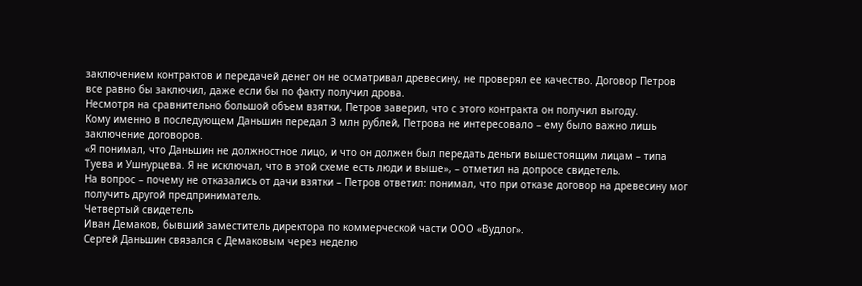заключением контрактов и передачей денег он не осматривал древесину, не проверял ее качество. Договор Петров все равно бы заключил, даже если бы по факту получил дрова.
Несмотря на сравнительно большой объем взятки, Петров заверил, что с этого контракта он получил выгоду.
Кому именно в последующем Даньшин передал 3 млн рублей, Петрова не интересовало – ему было важно лишь заключение договоров.
«Я понимал, что Даньшин не должностное лицо, и что он должен был передать деньги вышестоящим лицам – типа Туева и Ушнурцева. Я не исключал, что в этой схеме есть люди и выше», – отметил на допросе свидетель.
На вопрос – почему не отказались от дачи взятки – Петров ответил: понимал, что при отказе договор на древесину мог получить другой предприниматель.
Четвертый свидетель
Иван Демаков, бывший заместитель директора по коммерческой части ООО «Вудлог».
Сергей Даньшин связался с Демаковым через неделю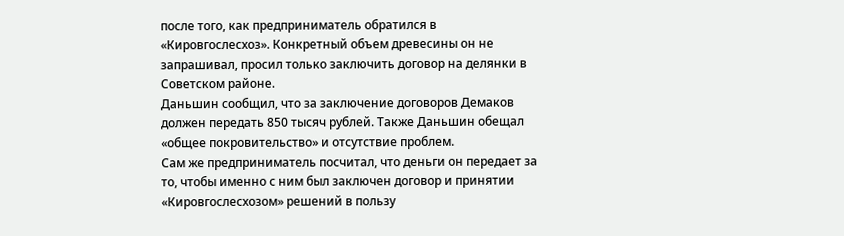после того, как предприниматель обратился в «Кировгослесхоз». Конкретный объем древесины он не запрашивал, просил только заключить договор на делянки в Советском районе.
Даньшин сообщил, что за заключение договоров Демаков должен передать 850 тысяч рублей. Также Даньшин обещал «общее покровительство» и отсутствие проблем.
Сам же предприниматель посчитал, что деньги он передает за то, чтобы именно с ним был заключен договор и принятии «Кировгослесхозом» решений в пользу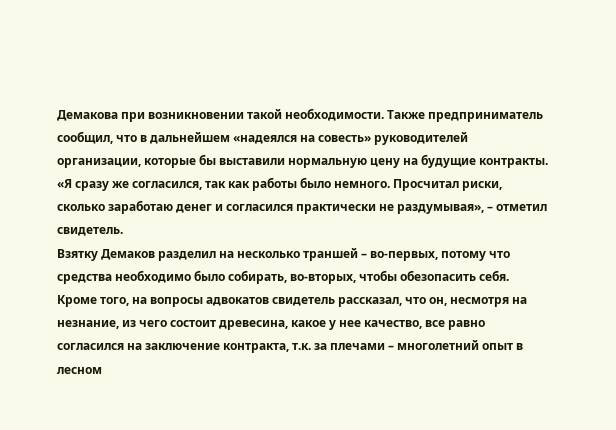Демакова при возникновении такой необходимости. Также предприниматель сообщил, что в дальнейшем «надеялся на совесть» руководителей организации, которые бы выставили нормальную цену на будущие контракты.
«Я сразу же согласился, так как работы было немного. Просчитал риски, сколько заработаю денег и согласился практически не раздумывая», – отметил свидетель.
Взятку Демаков разделил на несколько траншей – во-первых, потому что средства необходимо было собирать, во-вторых, чтобы обезопасить себя.
Кроме того, на вопросы адвокатов свидетель рассказал, что он, несмотря на незнание, из чего состоит древесина, какое у нее качество, все равно согласился на заключение контракта, т.к. за плечами – многолетний опыт в лесном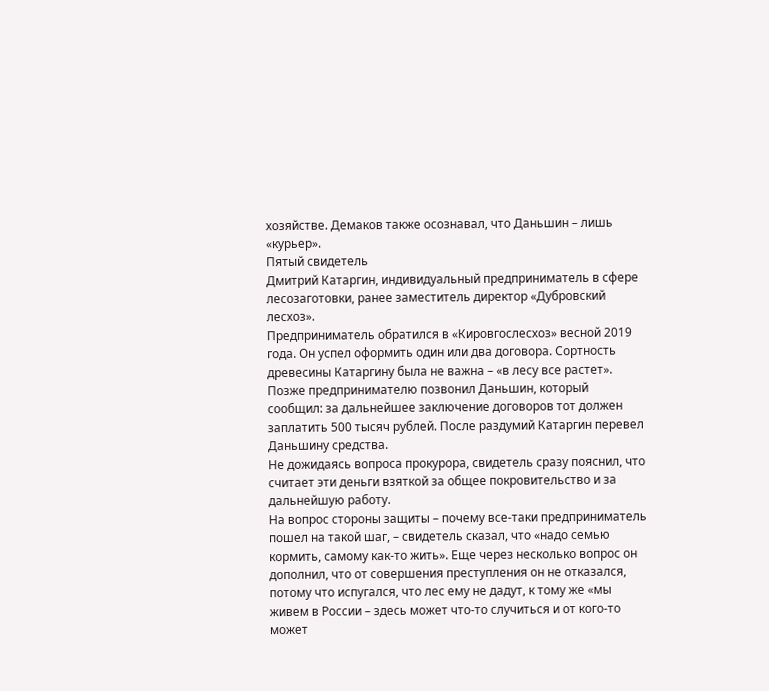хозяйстве. Демаков также осознавал, что Даньшин – лишь «курьер».
Пятый свидетель
Дмитрий Катаргин, индивидуальный предприниматель в сфере лесозаготовки, ранее заместитель директор «Дубровский лесхоз».
Предприниматель обратился в «Кировгослесхоз» весной 2019 года. Он успел оформить один или два договора. Сортность древесины Катаргину была не важна – «в лесу все растет».
Позже предпринимателю позвонил Даньшин, который сообщил: за дальнейшее заключение договоров тот должен заплатить 500 тысяч рублей. После раздумий Катаргин перевел Даньшину средства.
Не дожидаясь вопроса прокурора, свидетель сразу пояснил, что считает эти деньги взяткой за общее покровительство и за дальнейшую работу.
На вопрос стороны защиты – почему все-таки предприниматель пошел на такой шаг, – свидетель сказал, что «надо семью кормить, самому как-то жить». Еще через несколько вопрос он дополнил, что от совершения преступления он не отказался, потому что испугался, что лес ему не дадут, к тому же «мы живем в России – здесь может что-то случиться и от кого-то может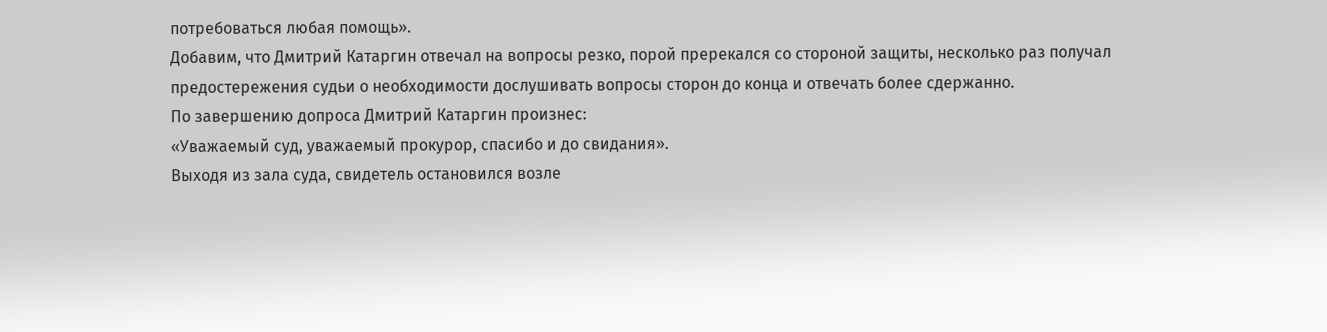потребоваться любая помощь».
Добавим, что Дмитрий Катаргин отвечал на вопросы резко, порой пререкался со стороной защиты, несколько раз получал предостережения судьи о необходимости дослушивать вопросы сторон до конца и отвечать более сдержанно.
По завершению допроса Дмитрий Катаргин произнес:
«Уважаемый суд, уважаемый прокурор, спасибо и до свидания».
Выходя из зала суда, свидетель остановился возле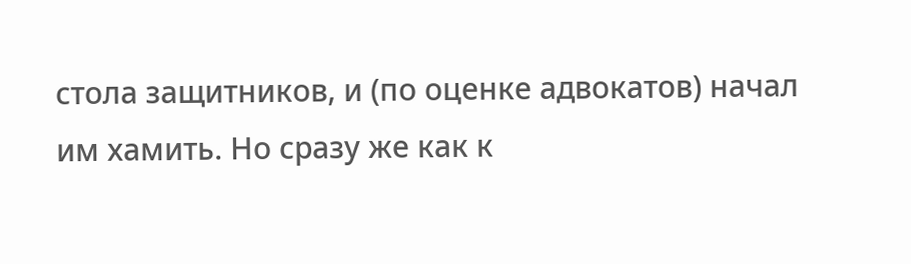стола защитников, и (по оценке адвокатов) начал им хамить. Но сразу же как к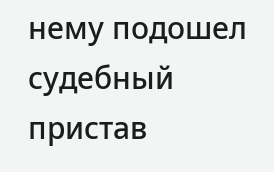нему подошел судебный пристав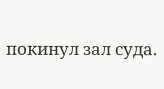покинул зал суда.